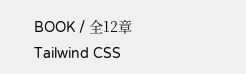BOOK / 全12章
Tailwind CSS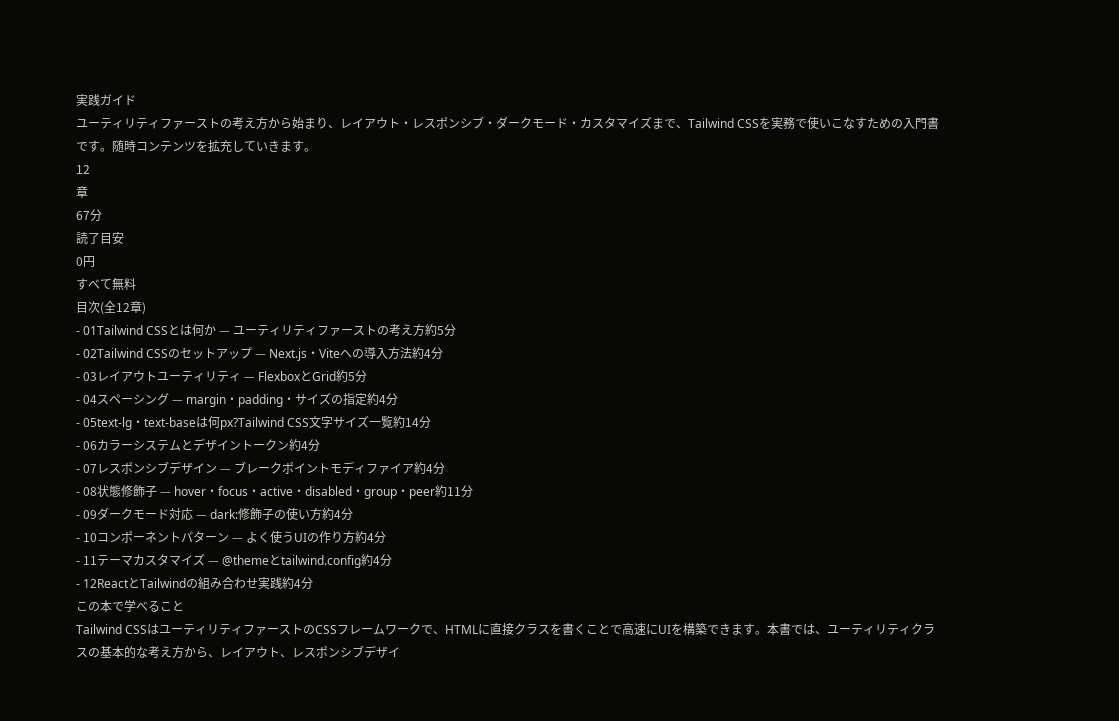実践ガイド
ユーティリティファーストの考え方から始まり、レイアウト・レスポンシブ・ダークモード・カスタマイズまで、Tailwind CSSを実務で使いこなすための入門書です。随時コンテンツを拡充していきます。
12
章
67分
読了目安
0円
すべて無料
目次(全12章)
- 01Tailwind CSSとは何か — ユーティリティファーストの考え方約5分
- 02Tailwind CSSのセットアップ — Next.js・Viteへの導入方法約4分
- 03レイアウトユーティリティ — FlexboxとGrid約5分
- 04スペーシング — margin・padding・サイズの指定約4分
- 05text-lg・text-baseは何px?Tailwind CSS文字サイズ一覧約14分
- 06カラーシステムとデザイントークン約4分
- 07レスポンシブデザイン — ブレークポイントモディファイア約4分
- 08状態修飾子 — hover・focus・active・disabled・group・peer約11分
- 09ダークモード対応 — dark:修飾子の使い方約4分
- 10コンポーネントパターン — よく使うUIの作り方約4分
- 11テーマカスタマイズ — @themeとtailwind.config約4分
- 12ReactとTailwindの組み合わせ実践約4分
この本で学べること
Tailwind CSSはユーティリティファーストのCSSフレームワークで、HTMLに直接クラスを書くことで高速にUIを構築できます。本書では、ユーティリティクラスの基本的な考え方から、レイアウト、レスポンシブデザイ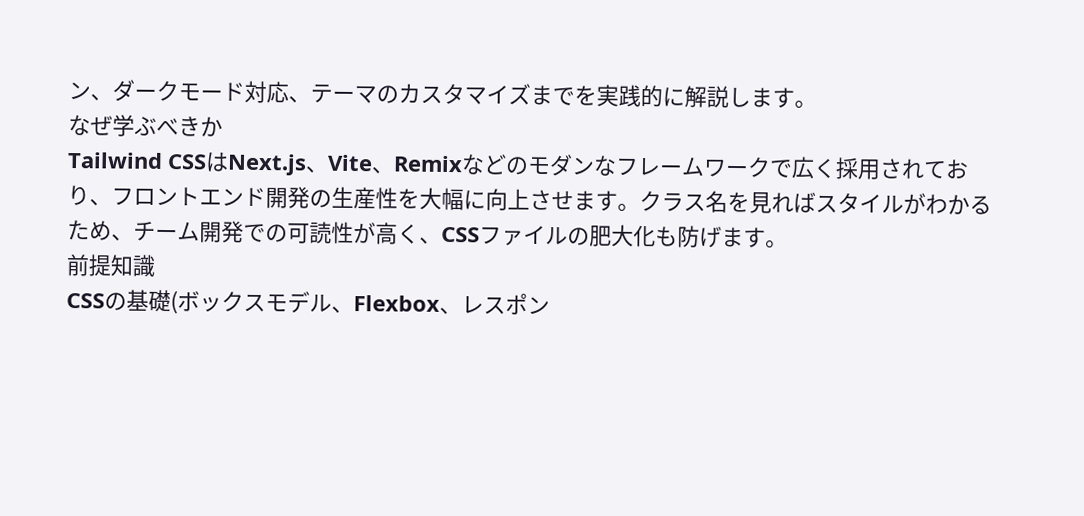ン、ダークモード対応、テーマのカスタマイズまでを実践的に解説します。
なぜ学ぶべきか
Tailwind CSSはNext.js、Vite、Remixなどのモダンなフレームワークで広く採用されており、フロントエンド開発の生産性を大幅に向上させます。クラス名を見ればスタイルがわかるため、チーム開発での可読性が高く、CSSファイルの肥大化も防げます。
前提知識
CSSの基礎(ボックスモデル、Flexbox、レスポン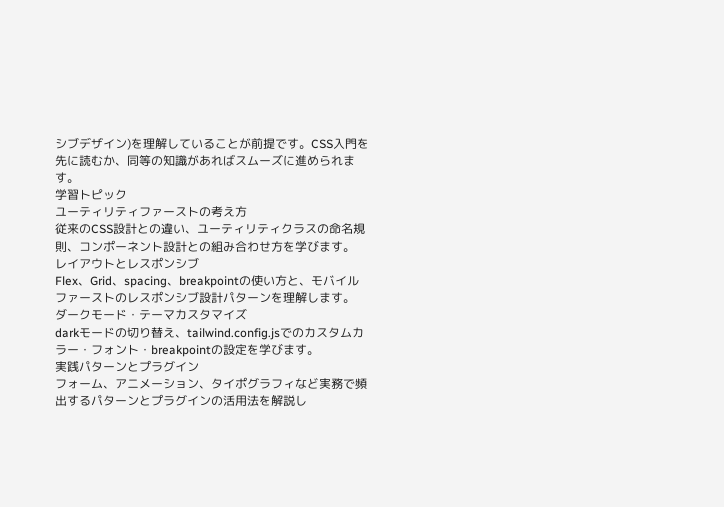シブデザイン)を理解していることが前提です。CSS入門を先に読むか、同等の知識があればスムーズに進められます。
学習トピック
ユーティリティファーストの考え方
従来のCSS設計との違い、ユーティリティクラスの命名規則、コンポーネント設計との組み合わせ方を学びます。
レイアウトとレスポンシブ
Flex、Grid、spacing、breakpointの使い方と、モバイルファーストのレスポンシブ設計パターンを理解します。
ダークモード・テーマカスタマイズ
darkモードの切り替え、tailwind.config.jsでのカスタムカラー・フォント・breakpointの設定を学びます。
実践パターンとプラグイン
フォーム、アニメーション、タイポグラフィなど実務で頻出するパターンとプラグインの活用法を解説し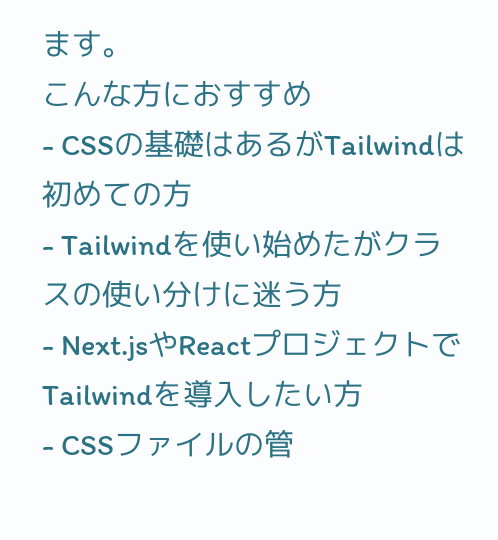ます。
こんな方におすすめ
- CSSの基礎はあるがTailwindは初めての方
- Tailwindを使い始めたがクラスの使い分けに迷う方
- Next.jsやReactプロジェクトでTailwindを導入したい方
- CSSファイルの管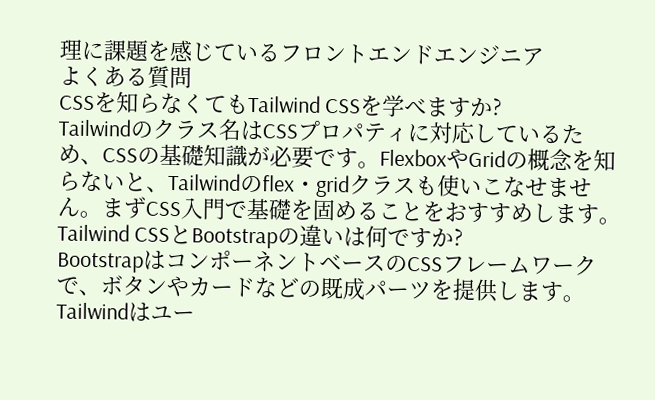理に課題を感じているフロントエンドエンジニア
よくある質問
CSSを知らなくてもTailwind CSSを学べますか?
Tailwindのクラス名はCSSプロパティに対応しているため、CSSの基礎知識が必要です。FlexboxやGridの概念を知らないと、Tailwindのflex・gridクラスも使いこなせません。まずCSS入門で基礎を固めることをおすすめします。
Tailwind CSSとBootstrapの違いは何ですか?
BootstrapはコンポーネントベースのCSSフレームワークで、ボタンやカードなどの既成パーツを提供します。Tailwindはユー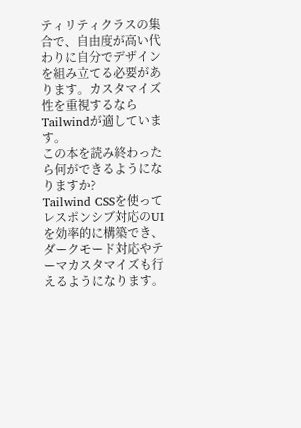ティリティクラスの集合で、自由度が高い代わりに自分でデザインを組み立てる必要があります。カスタマイズ性を重視するならTailwindが適しています。
この本を読み終わったら何ができるようになりますか?
Tailwind CSSを使ってレスポンシブ対応のUIを効率的に構築でき、ダークモード対応やテーマカスタマイズも行えるようになります。